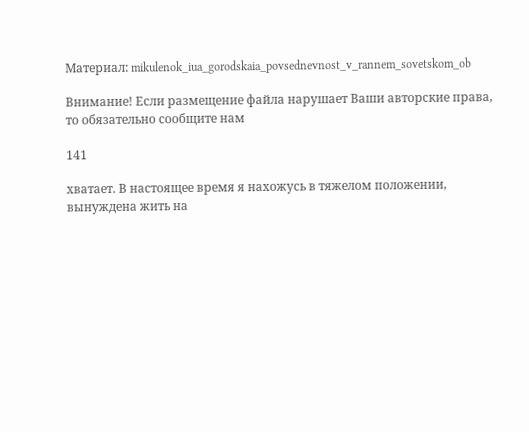Материал: mikulenok_iua_gorodskaia_povsednevnost_v_rannem_sovetskom_ob

Внимание! Если размещение файла нарушает Ваши авторские права, то обязательно сообщите нам

141

хватает. В настоящее время я нахожусь в тяжелом положении, вынуждена жить на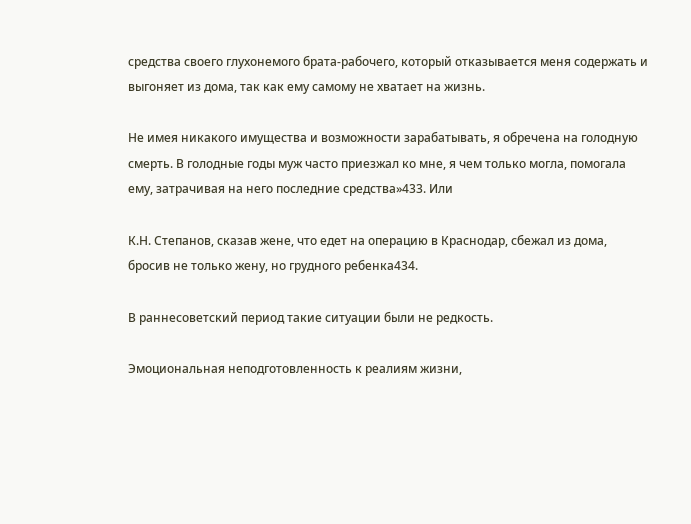средства своего глухонемого брата-рабочего, который отказывается меня содержать и выгоняет из дома, так как ему самому не хватает на жизнь.

Не имея никакого имущества и возможности зарабатывать, я обречена на голодную смерть. В голодные годы муж часто приезжал ко мне, я чем только могла, помогала ему, затрачивая на него последние средства»433. Или

К.Н. Степанов, сказав жене, что едет на операцию в Краснодар, сбежал из дома, бросив не только жену, но грудного ребенка434.

В раннесоветский период такие ситуации были не редкость.

Эмоциональная неподготовленность к реалиям жизни,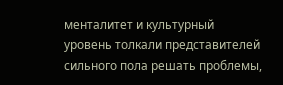менталитет и культурный уровень толкали представителей сильного пола решать проблемы,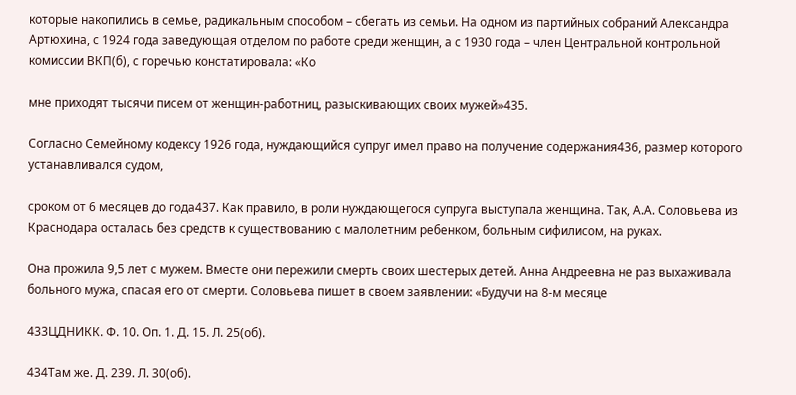которые накопились в семье, радикальным способом – сбегать из семьи. На одном из партийных собраний Александра Артюхина, с 1924 года заведующая отделом по работе среди женщин, а с 1930 года – член Центральной контрольной комиссии ВКП(б), с горечью констатировала: «Ко

мне приходят тысячи писем от женщин-работниц, разыскивающих своих мужей»435.

Согласно Семейному кодексу 1926 года, нуждающийся супруг имел право на получение содержания436, размер которого устанавливался судом,

сроком от 6 месяцев до года437. Как правило, в роли нуждающегося супруга выступала женщина. Так, А.А. Соловьева из Краснодара осталась без средств к существованию с малолетним ребенком, больным сифилисом, на руках.

Она прожила 9,5 лет с мужем. Вместе они пережили смерть своих шестерых детей. Анна Андреевна не раз выхаживала больного мужа, спасая его от смерти. Соловьева пишет в своем заявлении: «Будучи на 8-м месяце

433ЦДНИКК. Ф. 10. Оп. 1. Д. 15. Л. 25(об).

434Там же. Д. 239. Л. 30(об).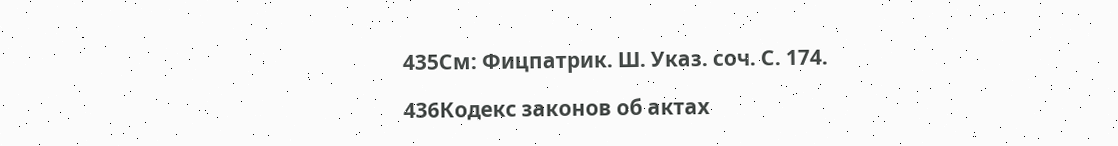435См: Фицпатрик. Ш. Указ. соч. С. 174.

436Кодекс законов об актах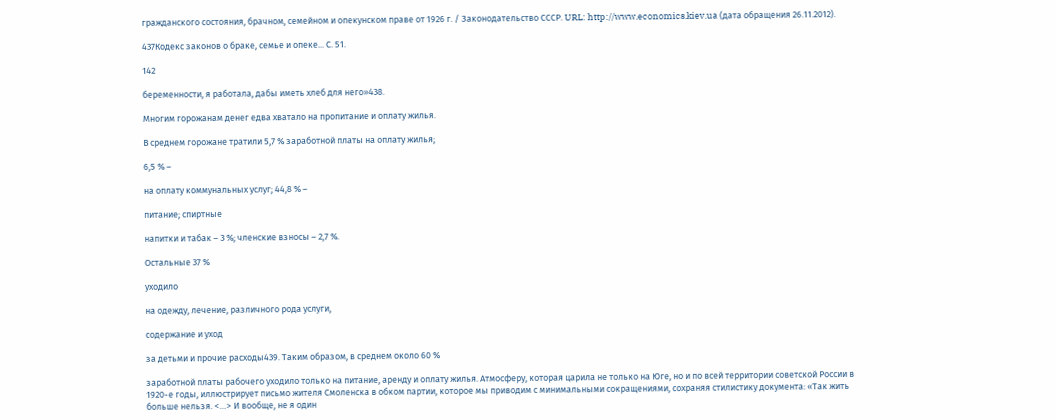гражданского состояния, брачном, семейном и опекунском праве от 1926 г. / Законодательство СССР. URL: http://www.economics.kiev.ua (дата обращения 26.11.2012).

437Кодекс законов о браке, семье и опеке... С. 51.

142

беременности, я работала, дабы иметь хлеб для него»438.

Многим горожанам денег едва хватало на пропитание и оплату жилья.

В среднем горожане тратили 5,7 % заработной платы на оплату жилья;

6,5 % –

на оплату коммунальных услуг; 44,8 % –

питание; спиртные

напитки и табак – 3 %; членские взносы – 2,7 %.

Остальные 37 %

уходило

на одежду, лечение, различного рода услуги,

содержание и уход

за детьми и прочие расходы439. Таким образом, в среднем около 60 %

заработной платы рабочего уходило только на питание, аренду и оплату жилья. Атмосферу, которая царила не только на Юге, но и по всей территории советской России в 1920-е годы, иллюстрирует письмо жителя Смоленска в обком партии, которое мы приводим с минимальными сокращениями, сохраняя стилистику документа: «Так жить больше нельзя. <…> И вообще, не я один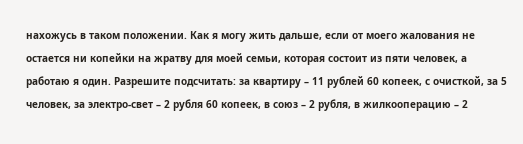нахожусь в таком положении. Как я могу жить дальше, если от моего жалования не остается ни копейки на жратву для моей семьи, которая состоит из пяти человек, а работаю я один. Разрешите подсчитать: за квартиру – 11 рублей 60 копеек, с очисткой, за 5 человек, за электро-свет – 2 рубля 60 копеек, в союз – 2 рубля, в жилкооперацию – 2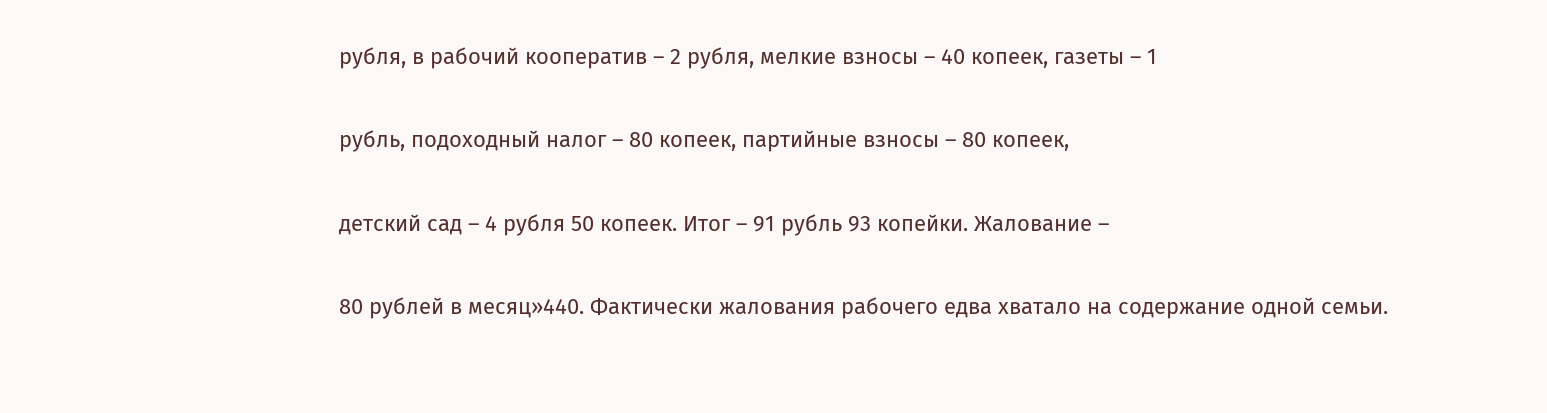рубля, в рабочий кооператив – 2 рубля, мелкие взносы – 40 копеек, газеты – 1

рубль, подоходный налог – 80 копеек, партийные взносы – 80 копеек,

детский сад – 4 рубля 50 копеек. Итог – 91 рубль 93 копейки. Жалование –

80 рублей в месяц»440. Фактически жалования рабочего едва хватало на содержание одной семьи.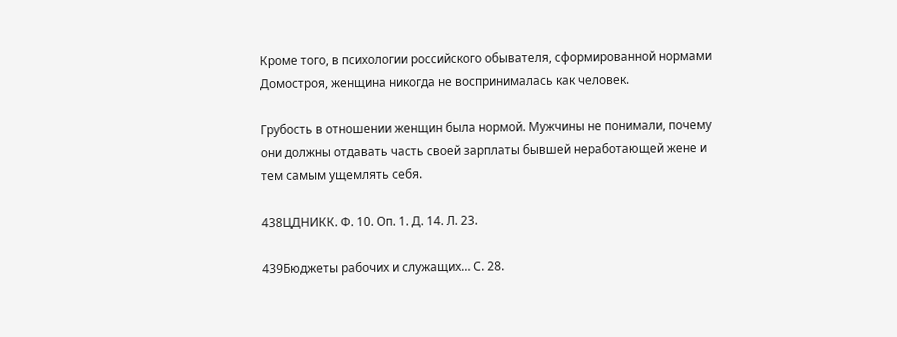Кроме того, в психологии российского обывателя, сформированной нормами Домостроя, женщина никогда не воспринималась как человек.

Грубость в отношении женщин была нормой. Мужчины не понимали, почему они должны отдавать часть своей зарплаты бывшей неработающей жене и тем самым ущемлять себя.

438ЦДНИКК. Ф. 10. Оп. 1. Д. 14. Л. 23.

439Бюджеты рабочих и служащих… С. 28.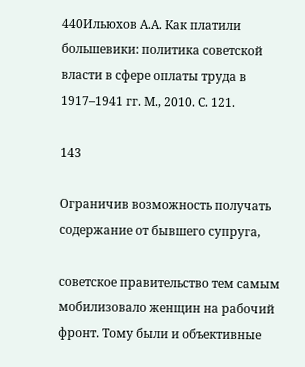440Ильюхов А.А. Как платили большевики: политика советской власти в сфере оплаты труда в 1917–1941 гг. М., 2010. С. 121.

143

Ограничив возможность получать содержание от бывшего супруга,

советское правительство тем самым мобилизовало женщин на рабочий фронт. Тому были и объективные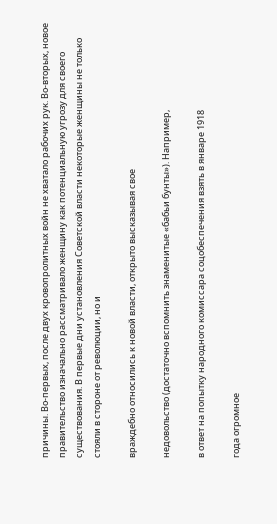причины. Во-первых, после двух кровопролитных войн не хватало рабочих рук. Во-вторых, новое правительство изначально рассматривало женщину как потенциальную угрозу для своего существования. В первые дни установления Советской власти некоторые женщины не только стояли в стороне от революции, но и

враждебно относились к новой власти, открыто высказывая свое

недовольство (достаточно вспомнить знаменитые «бабьи бунты»). Например,

в ответ на попытку народного комиссара соцобеспечения взять в январе 1918

года огромное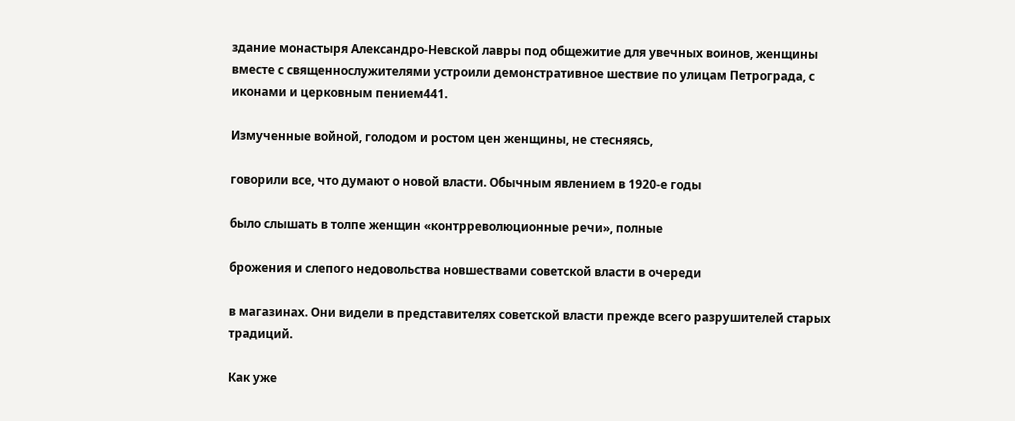здание монастыря Александро-Невской лавры под общежитие для увечных воинов, женщины вместе с священнослужителями устроили демонстративное шествие по улицам Петрограда, с иконами и церковным пением441.

Измученные войной, голодом и ростом цен женщины, не стесняясь,

говорили все, что думают о новой власти. Обычным явлением в 1920-е годы

было слышать в толпе женщин «контрреволюционные речи», полные

брожения и слепого недовольства новшествами советской власти в очереди

в магазинах. Они видели в представителях советской власти прежде всего разрушителей старых традиций.

Как уже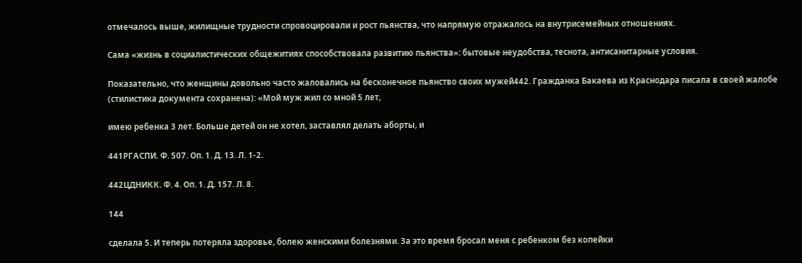отмечалось выше, жилищные трудности спровоцировали и рост пьянства, что напрямую отражалось на внутрисемейных отношениях.

Сама «жизнь в социалистических общежитиях способствовала развитию пьянства»: бытовые неудобства, теснота, антисанитарные условия.

Показательно, что женщины довольно часто жаловались на бесконечное пьянство своих мужей442. Гражданка Бакаева из Краснодара писала в своей жалобе (стилистика документа сохранена): «Мой муж жил со мной 5 лет,

имею ребенка 3 лет. Больше детей он не хотел, заставлял делать аборты, и

441РГАСПИ. Ф. 507. Оп. 1. Д. 13. Л. 1-2.

442ЦДНИКК. Ф. 4. Оп. 1. Д. 157. Л. 8.

144

сделала 5. И теперь потеряла здоровье, болею женскими болезнями. За это время бросал меня с ребенком без копейки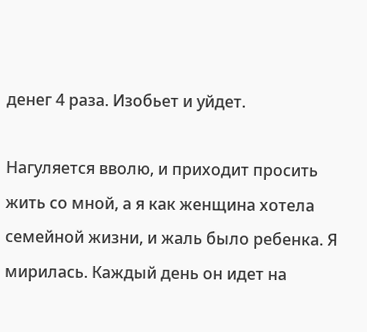денег 4 раза. Изобьет и уйдет.

Нагуляется вволю, и приходит просить жить со мной, а я как женщина хотела семейной жизни, и жаль было ребенка. Я мирилась. Каждый день он идет на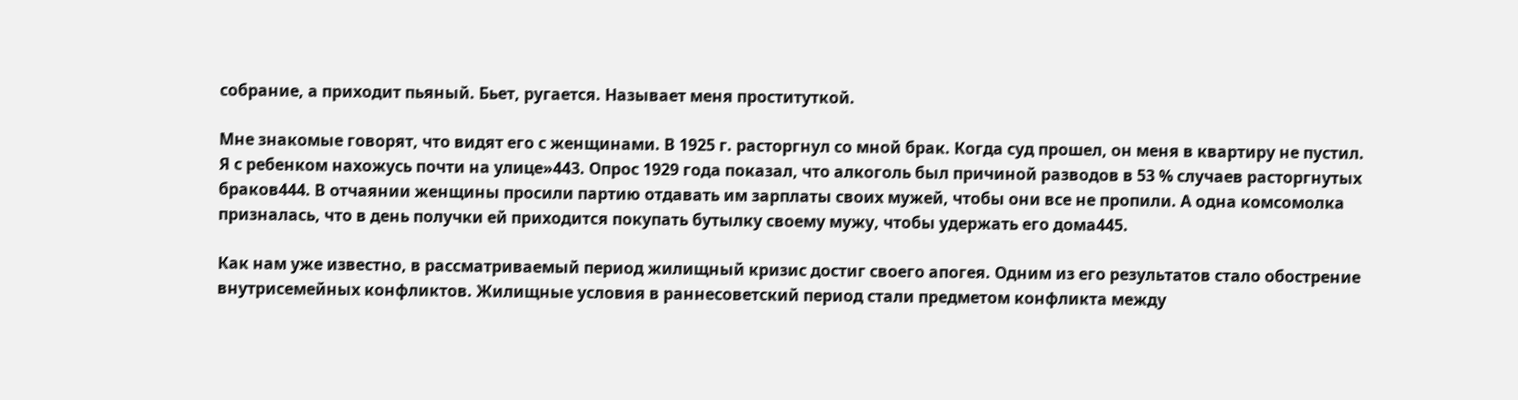собрание, а приходит пьяный. Бьет, ругается. Называет меня проституткой.

Мне знакомые говорят, что видят его с женщинами. В 1925 г. расторгнул со мной брак. Когда суд прошел, он меня в квартиру не пустил. Я с ребенком нахожусь почти на улице»443. Опрос 1929 года показал, что алкоголь был причиной разводов в 53 % случаев расторгнутых браков444. В отчаянии женщины просили партию отдавать им зарплаты своих мужей, чтобы они все не пропили. А одна комсомолка призналась, что в день получки ей приходится покупать бутылку своему мужу, чтобы удержать его дома445.

Как нам уже известно, в рассматриваемый период жилищный кризис достиг своего апогея. Одним из его результатов стало обострение внутрисемейных конфликтов. Жилищные условия в раннесоветский период стали предметом конфликта между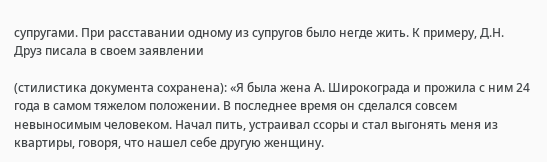супругами. При расставании одному из супругов было негде жить. К примеру, Д.Н. Друз писала в своем заявлении

(стилистика документа сохранена): «Я была жена А. Широкограда и прожила с ним 24 года в самом тяжелом положении. В последнее время он сделался совсем невыносимым человеком. Начал пить, устраивал ссоры и стал выгонять меня из квартиры, говоря, что нашел себе другую женщину.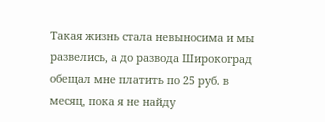Такая жизнь стала невыносима и мы развелись, а до развода Широкоград обещал мне платить по 25 руб. в месяц, пока я не найду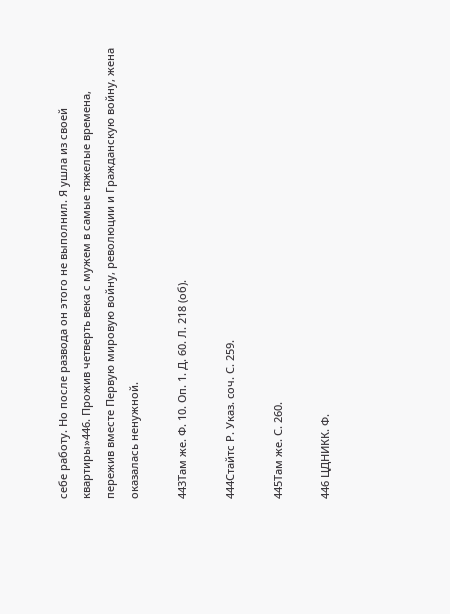себе работу. Но после развода он этого не выполнил. Я ушла из своей квартиры»446. Прожив четверть века с мужем в самые тяжелые времена, пережив вместе Первую мировую войну, революции и Гражданскую войну, жена оказалась ненужной.

443Там же. Ф. 10. Оп. 1. Д. 60. Л. 218 (об).

444Стайтс Р. Указ. cоч. С. 259.

445Там же. С. 260.

446 ЦДНИКК. Ф.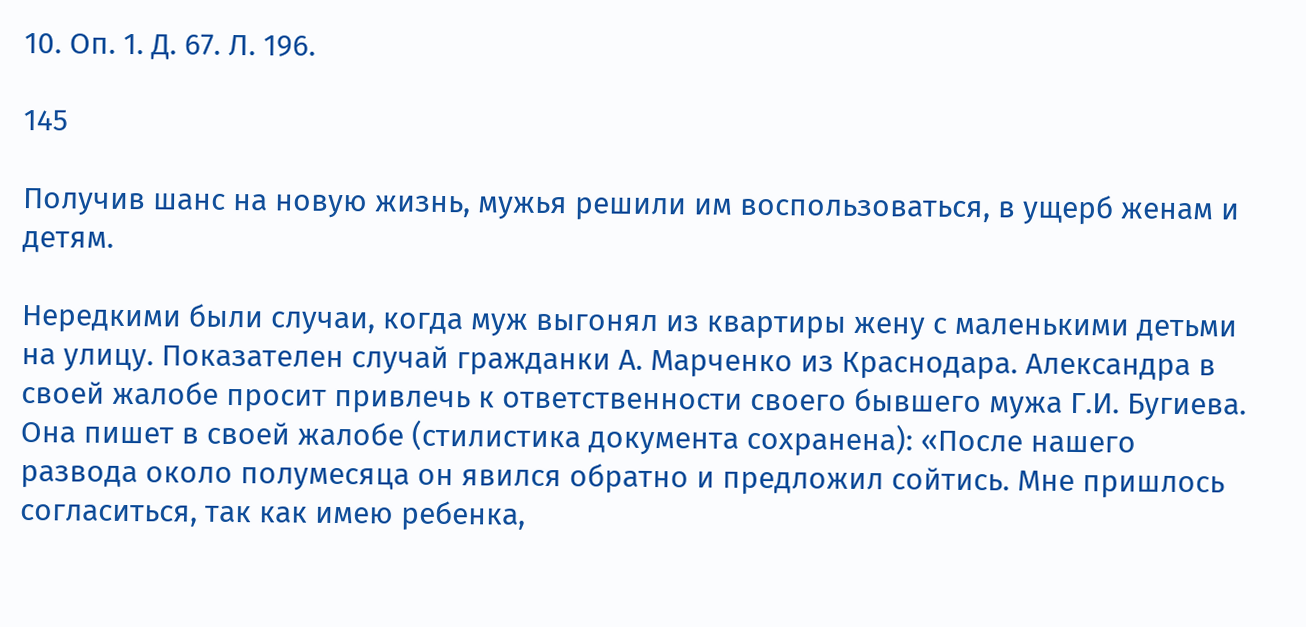10. Оп. 1. Д. 67. Л. 196.

145

Получив шанс на новую жизнь, мужья решили им воспользоваться, в ущерб женам и детям.

Нередкими были случаи, когда муж выгонял из квартиры жену с маленькими детьми на улицу. Показателен случай гражданки А. Марченко из Краснодара. Александра в своей жалобе просит привлечь к ответственности своего бывшего мужа Г.И. Бугиева. Она пишет в своей жалобе (стилистика документа сохранена): «После нашего развода около полумесяца он явился обратно и предложил сойтись. Мне пришлось согласиться, так как имею ребенка,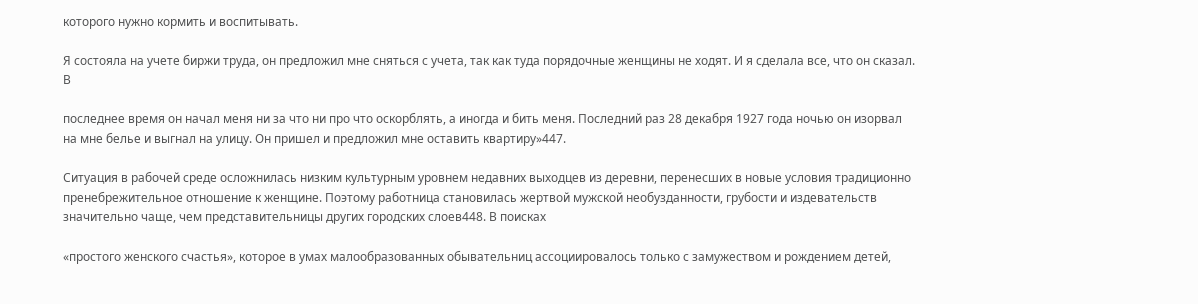которого нужно кормить и воспитывать.

Я состояла на учете биржи труда, он предложил мне сняться с учета, так как туда порядочные женщины не ходят. И я сделала все, что он сказал. В

последнее время он начал меня ни за что ни про что оскорблять, а иногда и бить меня. Последний раз 28 декабря 1927 года ночью он изорвал на мне белье и выгнал на улицу. Он пришел и предложил мне оставить квартиру»447.

Ситуация в рабочей среде осложнилась низким культурным уровнем недавних выходцев из деревни, перенесших в новые условия традиционно пренебрежительное отношение к женщине. Поэтому работница становилась жертвой мужской необузданности, грубости и издевательств значительно чаще, чем представительницы других городских слоев448. В поисках

«простого женского счастья», которое в умах малообразованных обывательниц ассоциировалось только с замужеством и рождением детей,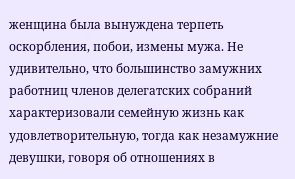женщина была вынуждена терпеть оскорбления, побои, измены мужа. Не удивительно, что большинство замужних работниц членов делегатских собраний характеризовали семейную жизнь как удовлетворительную, тогда как незамужние девушки, говоря об отношениях в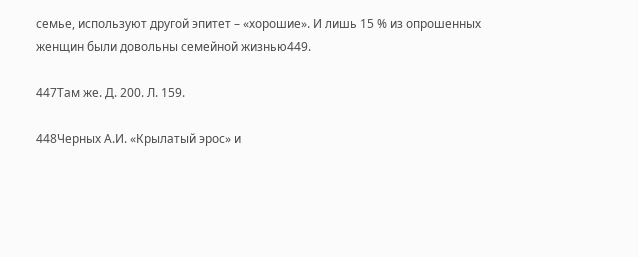семье, используют другой эпитет – «хорошие». И лишь 15 % из опрошенных женщин были довольны семейной жизнью449.

447Там же. Д. 200. Л. 159.

448Черных А.И. «Крылатый эрос» и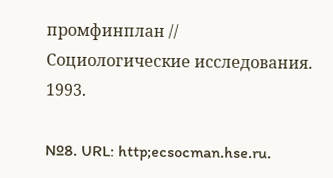промфинплан // Социологические исследования. 1993.

№8. URL: http;ecsocman.hse.ru.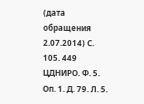(дата обращения 2.07.2014) С. 105. 449 ЦДНИРО. Ф. 5. Оп. 1. Д. 79. Л. 5.